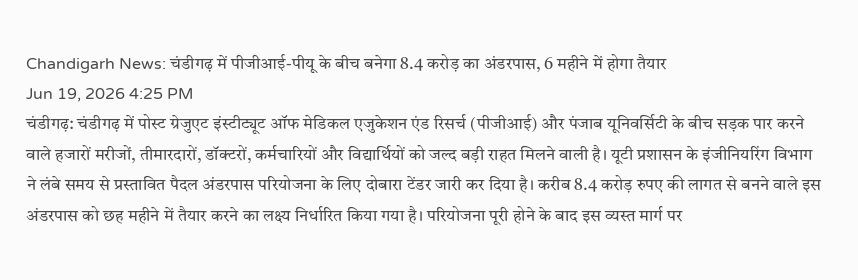Chandigarh News: चंडीगढ़ में पीजीआई-पीयू के बीच बनेगा 8.4 करोड़ का अंडरपास, 6 महीने में होगा तैयार
Jun 19, 2026 4:25 PM
चंडीगढ़: चंडीगढ़ में पोस्ट ग्रेजुएट इंस्टीट्यूट ऑफ मेडिकल एजुकेशन एंड रिसर्च (पीजीआई) और पंजाब यूनिवर्सिटी के बीच सड़क पार करने वाले हजारों मरीजों, तीमारदारों, डॉक्टरों, कर्मचारियों और विद्यार्थियों को जल्द बड़ी राहत मिलने वाली है। यूटी प्रशासन के इंजीनियरिंग विभाग ने लंबे समय से प्रस्तावित पैदल अंडरपास परियोजना के लिए दोबारा टेंडर जारी कर दिया है। करीब 8.4 करोड़ रुपए की लागत से बनने वाले इस अंडरपास को छह महीने में तैयार करने का लक्ष्य निर्धारित किया गया है। परियोजना पूरी होने के बाद इस व्यस्त मार्ग पर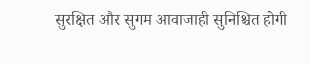सुरक्षित और सुगम आवाजाही सुनिश्चित होगी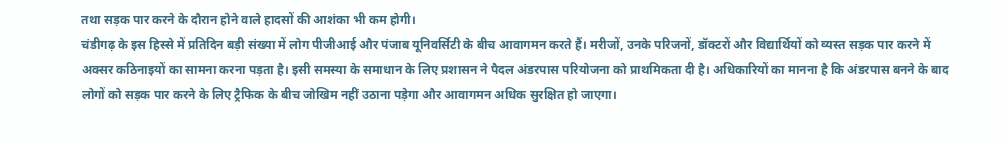तथा सड़क पार करने के दौरान होने वाले हादसों की आशंका भी कम होगी।
चंडीगढ़ के इस हिस्से में प्रतिदिन बड़ी संख्या में लोग पीजीआई और पंजाब यूनिवर्सिटी के बीच आवागमन करते हैं। मरीजों, उनके परिजनों, डॉक्टरों और विद्यार्थियों को व्यस्त सड़क पार करने में अक्सर कठिनाइयों का सामना करना पड़ता है। इसी समस्या के समाधान के लिए प्रशासन ने पैदल अंडरपास परियोजना को प्राथमिकता दी है। अधिकारियों का मानना है कि अंडरपास बनने के बाद लोगों को सड़क पार करने के लिए ट्रैफिक के बीच जोखिम नहीं उठाना पड़ेगा और आवागमन अधिक सुरक्षित हो जाएगा।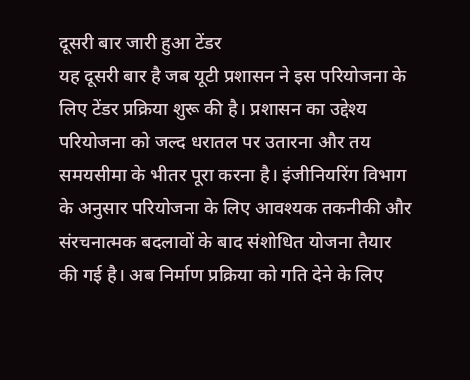दूसरी बार जारी हुआ टेंडर
यह दूसरी बार है जब यूटी प्रशासन ने इस परियोजना के लिए टेंडर प्रक्रिया शुरू की है। प्रशासन का उद्देश्य परियोजना को जल्द धरातल पर उतारना और तय समयसीमा के भीतर पूरा करना है। इंजीनियरिंग विभाग के अनुसार परियोजना के लिए आवश्यक तकनीकी और संरचनात्मक बदलावों के बाद संशोधित योजना तैयार की गई है। अब निर्माण प्रक्रिया को गति देने के लिए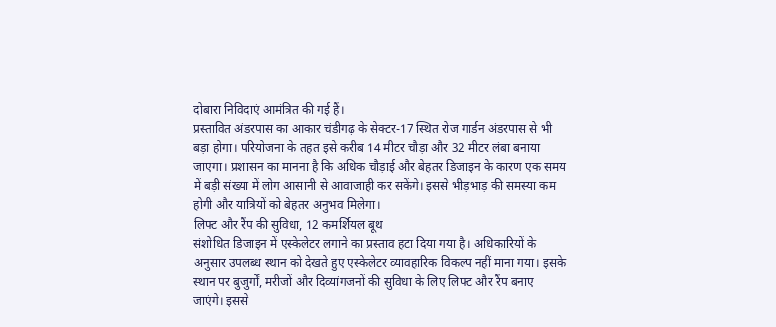दोबारा निविदाएं आमंत्रित की गई हैं।
प्रस्तावित अंडरपास का आकार चंडीगढ़ के सेक्टर-17 स्थित रोज गार्डन अंडरपास से भी बड़ा होगा। परियोजना के तहत इसे करीब 14 मीटर चौड़ा और 32 मीटर लंबा बनाया जाएगा। प्रशासन का मानना है कि अधिक चौड़ाई और बेहतर डिजाइन के कारण एक समय में बड़ी संख्या में लोग आसानी से आवाजाही कर सकेंगे। इससे भीड़भाड़ की समस्या कम होगी और यात्रियों को बेहतर अनुभव मिलेगा।
लिफ्ट और रैंप की सुविधा, 12 कमर्शियल बूथ
संशोधित डिजाइन में एस्केलेटर लगाने का प्रस्ताव हटा दिया गया है। अधिकारियों के अनुसार उपलब्ध स्थान को देखते हुए एस्केलेटर व्यावहारिक विकल्प नहीं माना गया। इसके स्थान पर बुजुर्गों, मरीजों और दिव्यांगजनों की सुविधा के लिए लिफ्ट और रैंप बनाए जाएंगे। इससे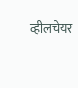व्हीलचेयर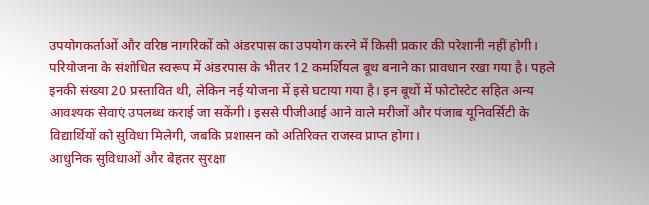उपयोगकर्ताओं और वरिष्ठ नागरिकों को अंडरपास का उपयोग करने में किसी प्रकार की परेशानी नहीं होगी।
परियोजना के संशोधित स्वरूप में अंडरपास के भीतर 12 कमर्शियल बूथ बनाने का प्रावधान रखा गया है। पहले इनकी संख्या 20 प्रस्तावित थी, लेकिन नई योजना में इसे घटाया गया है। इन बूथों में फोटोस्टेट सहित अन्य आवश्यक सेवाएं उपलब्ध कराई जा सकेंगी। इससे पीजीआई आने वाले मरीजों और पंजाब यूनिवर्सिटी के विद्यार्थियों को सुविधा मिलेगी, जबकि प्रशासन को अतिरिक्त राजस्व प्राप्त होगा।
आधुनिक सुविधाओं और बेहतर सुरक्षा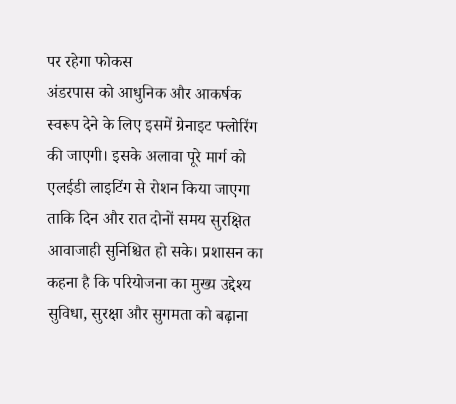पर रहेगा फोकस
अंडरपास को आधुनिक और आकर्षक स्वरूप देने के लिए इसमें ग्रेनाइट फ्लोरिंग की जाएगी। इसके अलावा पूरे मार्ग को एलईडी लाइटिंग से रोशन किया जाएगा ताकि दिन और रात दोनों समय सुरक्षित आवाजाही सुनिश्चित हो सके। प्रशासन का कहना है कि परियोजना का मुख्य उद्देश्य सुविधा, सुरक्षा और सुगमता को बढ़ाना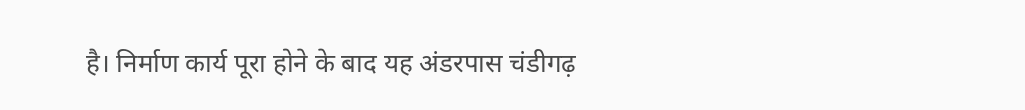है। निर्माण कार्य पूरा होने के बाद यह अंडरपास चंडीगढ़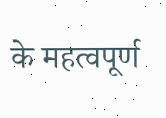के महत्वपूर्ण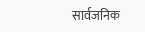सार्वजनिक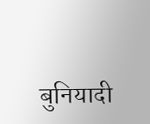बुनियादी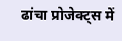ढांचा प्रोजेक्ट्स में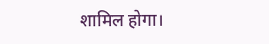शामिल होगा।